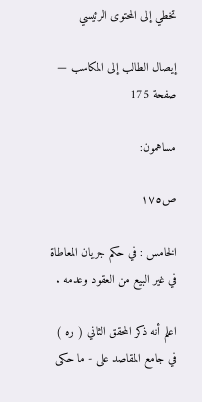تخطي إلى المحتوى الرئيسي

إيصال الطالب إلى المكاسب — صفحة 175

مساهمون:

ص١٧٥

الخامس : في حكم جريان المعاطاة في غير البيع من العقود وعدمه .

اعلم أنه ذكر المحقق الثاني ( ره ) في جامع المقاصد على - ما حكى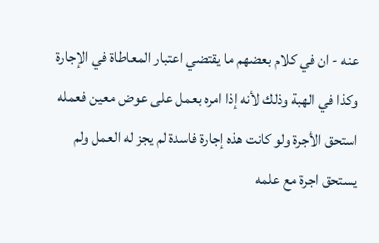عنه - ان في كلام بعضهم ما يقتضي اعتبار المعاطاة في الإجارة وكذا في الهبة وذلك لأنه إذا امره بعمل على عوض معين فعمله استحق الأجرة ولو كانت هذه إجارة فاسدة لم يجز له العمل ولم يستحق اجرة مع علمه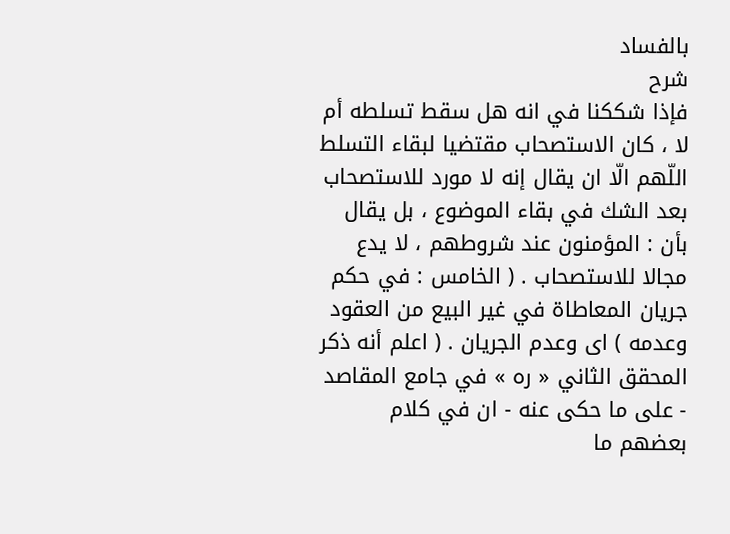بالفساد
شرح
فإذا شككنا في انه هل سقط تسلطه أم لا ، كان الاستصحاب مقتضيا لبقاء التسلط اللّهم الّا ان يقال إنه لا مورد للاستصحاب بعد الشك في بقاء الموضوع ، بل يقال بأن : المؤمنون عند شروطهم ، لا يدع مجالا للاستصحاب . ( الخامس : في حكم جريان المعاطاة في غير البيع من العقود وعدمه ) اى وعدم الجريان . ( اعلم أنه ذكر المحقق الثاني « ره » في جامع المقاصد - على ما حكى عنه - ان في كلام بعضهم ما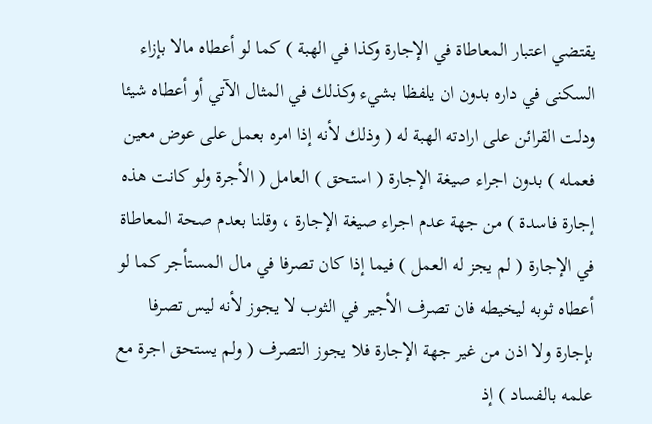يقتضي اعتبار المعاطاة في الإجارة وكذا في الهبة ) كما لو أعطاه مالا بإزاء السكنى في داره بدون ان يلفظا بشيء وكذلك في المثال الآتي أو أعطاه شيئا ودلت القرائن على ارادته الهبة له ( وذلك لأنه إذا امره بعمل على عوض معين فعمله ) بدون اجراء صيغة الإجارة ( استحق ) العامل ( الأجرة ولو كانت هذه إجارة فاسدة ) من جهة عدم اجراء صيغة الإجارة ، وقلنا بعدم صحة المعاطاة في الإجارة ( لم يجز له العمل ) فيما إذا كان تصرفا في مال المستأجر كما لو أعطاه ثوبه ليخيطه فان تصرف الأجير في الثوب لا يجوز لأنه ليس تصرفا بإجارة ولا اذن من غير جهة الإجارة فلا يجوز التصرف ( ولم يستحق اجرة مع علمه بالفساد ) إذ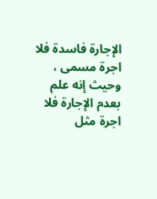الإجارة فاسدة فلا اجرة مسمى ، وحيث إنه علم بعدم الإجارة فلا اجرة مثل